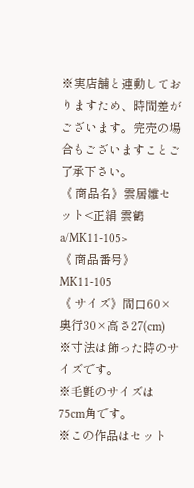※実店舗と連動しておりますため、時間差がございます。完売の場合もございますことご了承下さい。
《 商品名》雲居雛セット<正絹 雲鶴a/MK11-105>
《 商品番号》MK11-105
《 サイズ》間口60×奥行30×高さ27(cm)
※寸法は飾った時のサイズです。
※毛氈のサイズは75cm角です。
※この作品はセット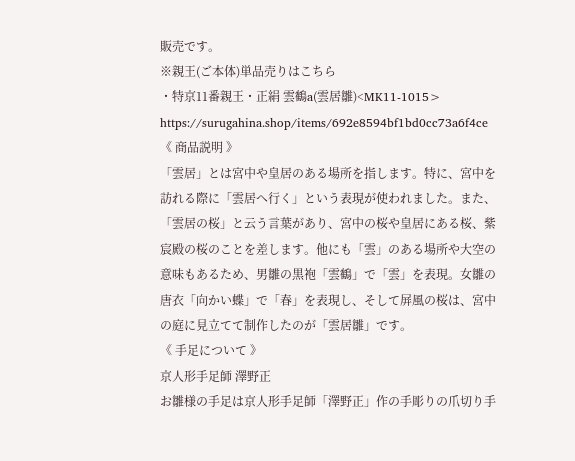販売です。
※親王(ご本体)単品売りはこちら
・特京11番親王・正絹 雲鶴a(雲居雛)<MK11-1015>
https://surugahina.shop/items/692e8594bf1bd0cc73a6f4ce
《 商品説明 》
「雲居」とは宮中や皇居のある場所を指します。特に、宮中を訪れる際に「雲居へ行く」という表現が使われました。また、「雲居の桜」と云う言葉があり、宮中の桜や皇居にある桜、紫宸殿の桜のことを差します。他にも「雲」のある場所や大空の意味もあるため、男雛の黒袍「雲鶴」で「雲」を表現。女雛の唐衣「向かい蝶」で「春」を表現し、そして屏風の桜は、宮中の庭に見立てて制作したのが「雲居雛」です。
《 手足について 》
京人形手足師 澤野正
お雛様の手足は京人形手足師「澤野正」作の手彫りの爪切り手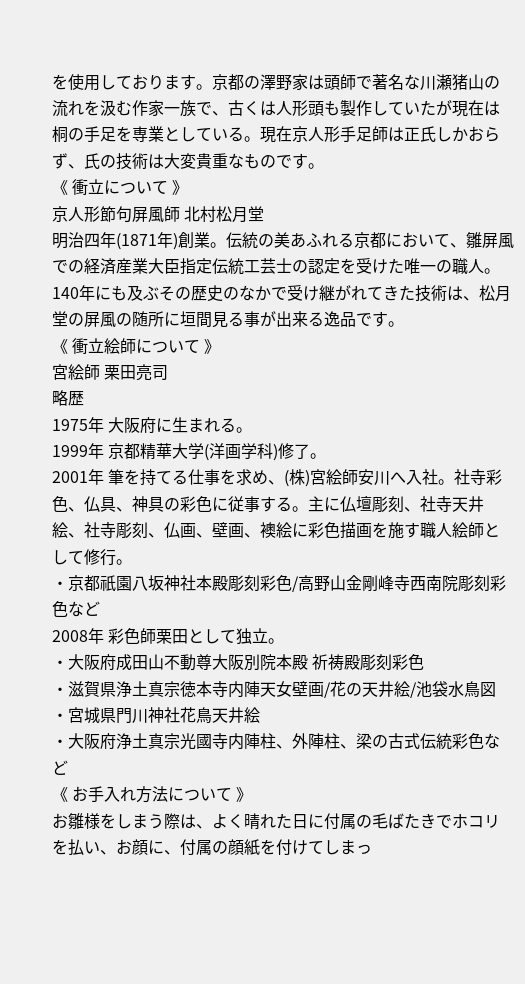を使用しております。京都の澤野家は頭師で著名な川瀬猪山の流れを汲む作家一族で、古くは人形頭も製作していたが現在は桐の手足を専業としている。現在京人形手足師は正氏しかおらず、氏の技術は大変貴重なものです。
《 衝立について 》
京人形節句屏風師 北村松月堂
明治四年(1871年)創業。伝統の美あふれる京都において、雛屏風での経済産業大臣指定伝統工芸士の認定を受けた唯一の職人。140年にも及ぶその歴史のなかで受け継がれてきた技術は、松月堂の屏風の随所に垣間見る事が出来る逸品です。
《 衝立絵師について 》
宮絵師 栗田亮司
略歴
1975年 大阪府に生まれる。
1999年 京都精華大学(洋画学科)修了。
2001年 筆を持てる仕事を求め、(株)宮絵師安川へ入社。社寺彩色、仏具、神具の彩色に従事する。主に仏壇彫刻、社寺天井絵、社寺彫刻、仏画、壁画、襖絵に彩色描画を施す職人絵師として修行。
・京都祇園八坂神社本殿彫刻彩色/高野山金剛峰寺西南院彫刻彩色など
2008年 彩色師栗田として独立。
・大阪府成田山不動尊大阪別院本殿 祈祷殿彫刻彩色
・滋賀県浄土真宗徳本寺内陣天女壁画/花の天井絵/池袋水鳥図
・宮城県門川神社花鳥天井絵
・大阪府浄土真宗光國寺内陣柱、外陣柱、梁の古式伝統彩色など
《 お手入れ方法について 》
お雛様をしまう際は、よく晴れた日に付属の毛ばたきでホコリを払い、お顔に、付属の顔紙を付けてしまっ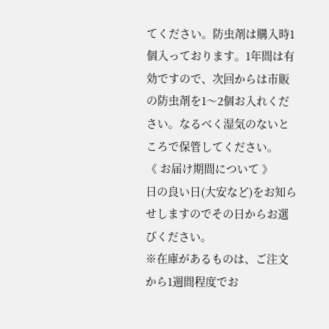てください。防虫剤は購入時1個入っております。1年間は有効ですので、次回からは市販の防虫剤を1〜2個お入れください。なるべく湿気のないところで保管してください。
《 お届け期間について 》
日の良い日(大安など)をお知らせしますのでその日からお選びください。
※在庫があるものは、ご注文から1週間程度でお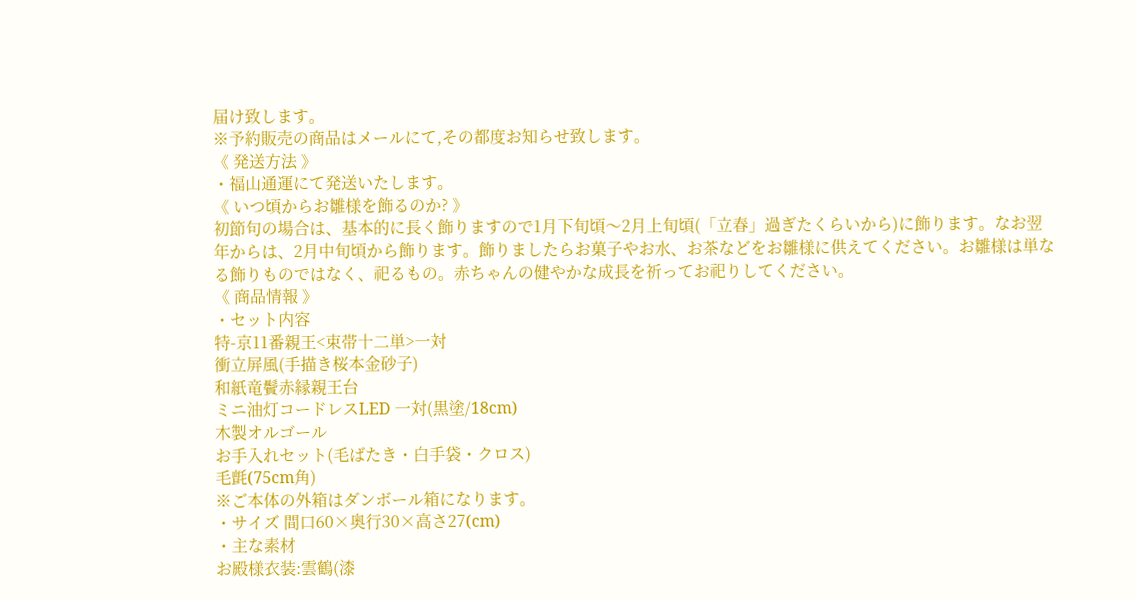届け致します。
※予約販売の商品はメールにて,その都度お知らせ致します。
《 発送方法 》
・福山通運にて発送いたします。
《 いつ頃からお雛様を飾るのか? 》
初節句の場合は、基本的に長く飾りますので1月下旬頃〜2月上旬頃(「立春」過ぎたくらいから)に飾ります。なお翌年からは、2月中旬頃から飾ります。飾りましたらお菓子やお水、お茶などをお雛様に供えてください。お雛様は単なる飾りものではなく、祀るもの。赤ちゃんの健やかな成長を祈ってお祀りしてください。
《 商品情報 》
・セット内容
特-京11番親王<束帯十二単>一対
衝立屏風(手描き桜本金砂子)
和紙竜鬢赤縁親王台
ミニ油灯コードレスLED 一対(黒塗/18cm)
木製オルゴール
お手入れセット(毛ばたき・白手袋・クロス)
毛氈(75cm角)
※ご本体の外箱はダンボール箱になります。
・サイズ 間口60×奥行30×高さ27(cm)
・主な素材
お殿様衣装:雲鶴(漆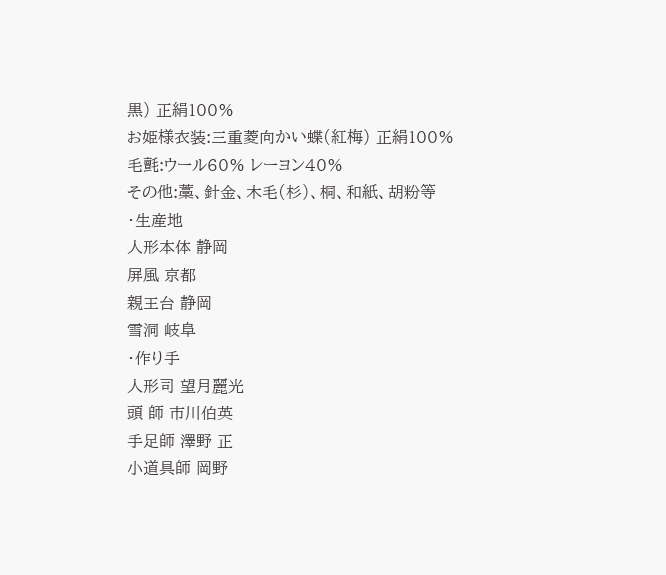黒) 正絹100%
お姫様衣装:三重菱向かい蝶(紅梅) 正絹100%
毛氈:ウール60% レーヨン40%
その他:藁、針金、木毛(杉)、桐、和紙、胡粉等
・生産地
人形本体 静岡
屏風 京都
親王台 静岡
雪洞 岐阜
・作り手
人形司 望月麗光
頭 師 市川伯英
手足師 澤野 正
小道具師 岡野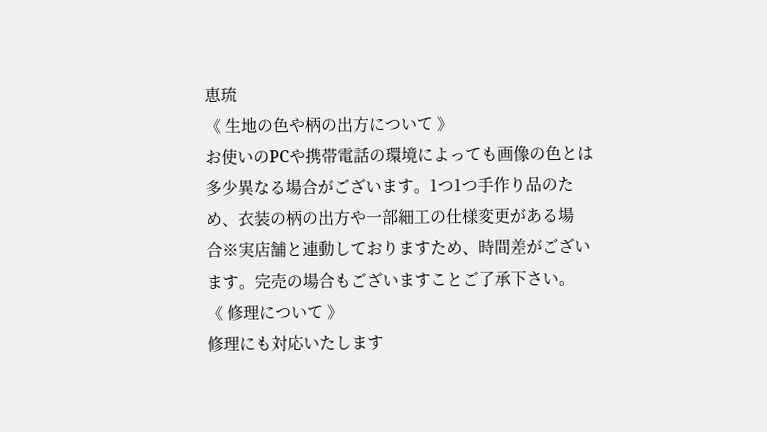恵琉
《 生地の色や柄の出方について 》
お使いのPCや携帯電話の環境によっても画像の色とは多少異なる場合がございます。1つ1つ手作り品のため、衣装の柄の出方や一部細工の仕様変更がある場合※実店舗と連動しておりますため、時間差がございます。完売の場合もございますことご了承下さい。
《 修理について 》
修理にも対応いたします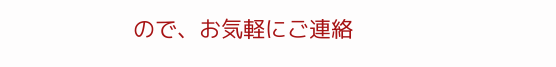ので、お気軽にご連絡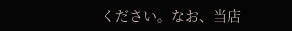ください。なお、当店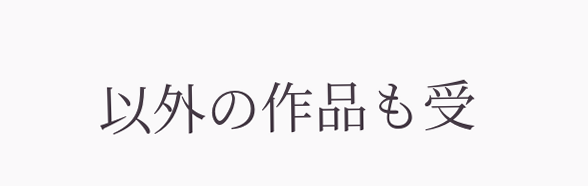以外の作品も受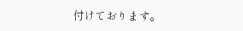付けております。